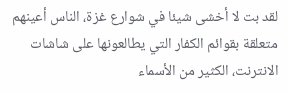لقد بت لا أخشى شيئا في شوارع غزة، الناس أعينهم متعلقة بقوائم الكفار التي يطالعونها على شاشات الانترنت، الكثير من الأسماء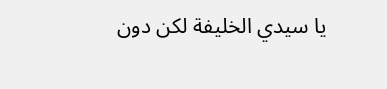يا سيدي الخليفة لكن دون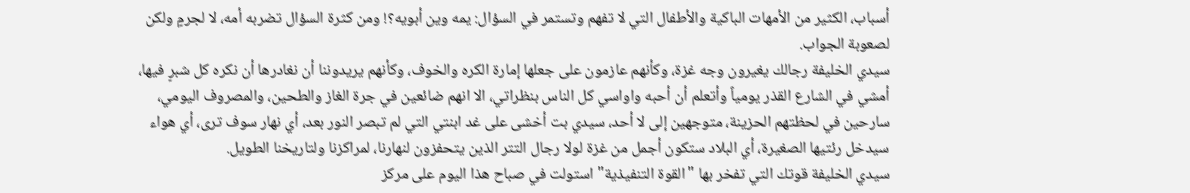أسباب، الكثير من الأمهات الباكية والأطفال التي لا تفهم وتستمر في السؤال: يمه وين أبويه؟! ومن كثرة السؤال تضربه أمه، لا لجرمٍ ولكن لصعوبة الجواب.
سيدي الخليفة رجالك يغيرون وجه غزة، وكأنهم عازمون على جعلها إمارة الكره والخوف، وكأنهم يريدوننا أن نغادرها أن نكره كل شبرٍ فيها، أمشي في الشارع القذر يومياً وأتعلم أن أحبه واواسي كل الناس بنظراتي، الا انهم ضائعين في جرة الغاز والطحين، والمصروف اليومي، سارحين في لحظتهم الحزينة، متوجهين إلى لا أحد، سيدي بت أخشى على غد ابنتي التي لم تبصر النور بعد، أي نهار سوف ترى، أي هواء سيدخل رئتيها الصغيرة، أي البلاد ستكون أجمل من غزة لولا رجال التتر الذين يتحفزون لنهارنا، لمراكزنا ولتاريخنا الطويل.
سيدي الخليفة قوتك التي تفخر بها "القوة التنفيذية" استولت في صباح هذا اليوم على مركز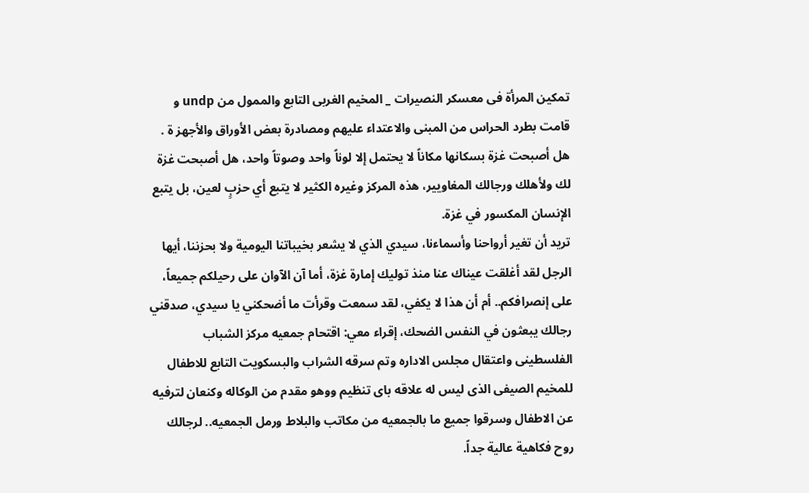تمكين المرأة فى معسكر النصيرات _ المخيم الغربى التابع والممول من undp و قامت بطرد الحراس من المبنى والاعتداء عليهم ومصادرة بعض الأوراق والأجهز ة .
هل أصبحت غزة بسكانها مكاناً لا يحتمل إلا لوناً واحد وصوتاً واحد، هل أصبحت غزة لك ولأهلك ورجالك المغاويير، هذه المركز وغيره الكثير لا يتبع أي حزبٍ لعين، بل يتبع الإنسان المكسور في غزة.
تريد أن تغير أرواحنا وأسماءنا، سيدي الذي لا يشعر بخيباتنا اليومية ولا بحزننا، أيها الرجل لقد أغلقت عيناك عنا منذ توليك إمارة غزة، أما آن الآوان على رحيلكم جميعاً، على إنصرافكم.. أم أن هذا لا يكفي، لقد سمعت وقرأت ما أضحكني يا سيدي، صدقني رجالك يبعثون في النفس الضحك، إقراء معي: اقتحام جمعيه مركز الشباب الفلسطينى واعتقال مجلس الاداره وتم سرقه الشراب والبسكويت التابع للاطفال للمخيم الصيفى الذى ليس له علاقه باى تنظيم ووهو مقدم من الوكاله وكنعان لترفيه عن الاطفال وسرقوا جميع ما بالجمعيه من مكاتب والبلاط ورمل الجمعيه.. لرجالك روح فكاهية عالية جداً.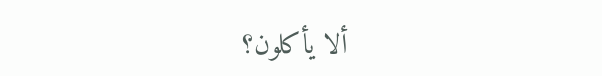ألا يأكلون؟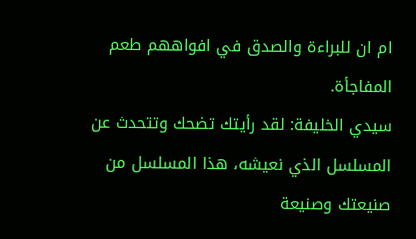ام ان للبراءة والصدق في افواههم طعم المفاجأة.
سيدي الخليفة: لقد رأيتك تضحك وتتحدث عن المسلسل الذي نعيشه، هذا المسلسل من صنيعتك وصنيعة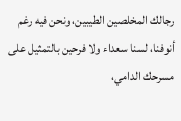رجالك المخلصين الطيبين، ونحن فيه رغم أنوفنا، لسنا سعداء ولا فرحين بالتمثيل على مسرحك الدامي،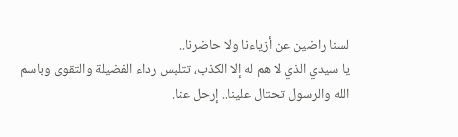لسنا راضين عن أزياءنا ولا حاضرنا..
يا سيدي الذي لا هم له إلا الكذب، تتلبس رداء الفضيلة والتقوى وباسم الله والرسول تحتال علينا.. إرحل عنا.